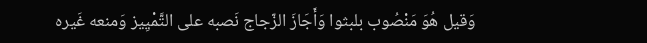وَقيل هُوَ مَنْصُوب بلبثوا وَأَجَازَ الزّجاج نَصبه على التَّمْيِيز وَمنعه غَيره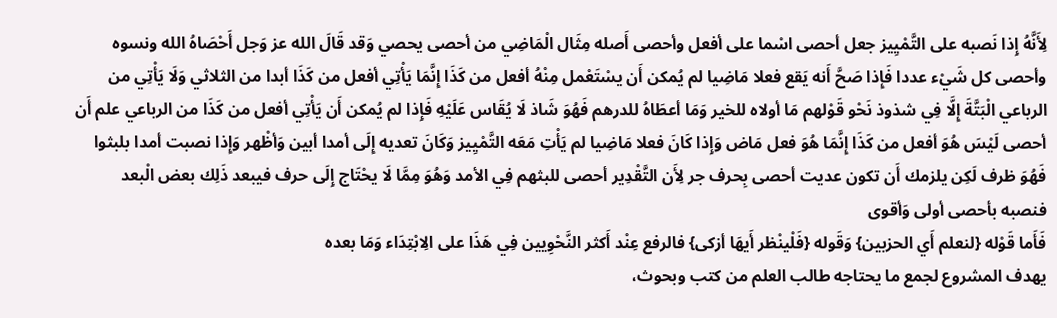لِأَنَّهُ إِذا نَصبه على التَّمْيِيز جعل أحصى اسْما على أفعل وأحصى أَصله مِثَال الْمَاضِي من أحصى يحصي وَقد قَالَ الله عز وَجل أَحْصَاهُ الله ونسوه وأحصى كل شَيْء عددا فَإِذا صَحَّ أَنه يَقع فعلا مَاضِيا لم يُمكن أَن يسْتَعْمل مِنْهُ أفعل من كَذَا إِنَّمَا يَأْتِي أفعل من كَذَا أبدا من الثلاثي وَلَا يَأْتِي من الرباعي الْبَتَّةَ إِلَّا فِي شذوذ نَحْو قَوْلهم مَا أولاه للخير وَمَا أعطَاهُ للدرهم فَهُوَ شَاذ لَا يُقَاس عَلَيْهِ فَإِذا لم يُمكن أَن يَأْتِي أفعل من كَذَا من الرباعي علم أَن أحصى لَيْسَ هُوَ أفعل من كَذَا إِنَّمَا هُوَ فعل مَاض وَإِذا كَانَ فعلا مَاضِيا لم يَأْتِ مَعَه التَّمْيِيز وَكَانَ تعديه إِلَى أمدا أبين وَأظْهر وَإِذا نصبت أمدا بلبثوا فَهُوَ ظرف لَكِن يلزمك أَن تكون عديت أحصى بِحرف جر لِأَن التَّقْدِير أحصى للبثهم فِي الأمد وَهُوَ مِمَّا لَا يحْتَاج إِلَى حرف فيبعد ذَلِك بعض الْبعد فنصبه بأحصى أولى وَأقوى
فَأَما قَوْله {لنعلم أَي الحزبين} وَقَوله {فَلْينْظر أَيهَا أزكى} فالرفع عِنْد أَكثر النَّحْوِيين فِي هَذَا على الِابْتِدَاء وَمَا بعده
يهدف المشروع لجمع ما يحتاجه طالب العلم من كتب وبحوث،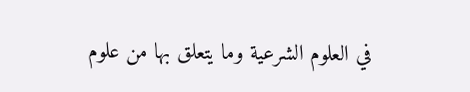في العلوم الشرعية وما يتعلق بها من علوم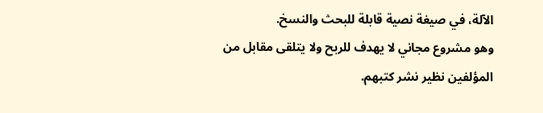الآلة، في صيغة نصية قابلة للبحث والنسخ.
وهو مشروع مجاني لا يهدف للربح ولا يتلقى مقابل من المؤلفين نظير نشر كتبهم.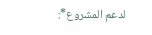لدعم المشروع*: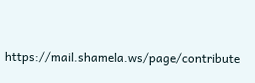https://mail.shamela.ws/page/contribute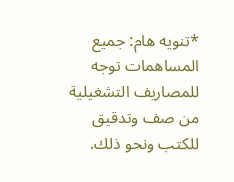*تنويه هام: جميع المساهمات توجه للمصاريف التشغيلية من صف وتدقيق للكتب ونحو ذلك.